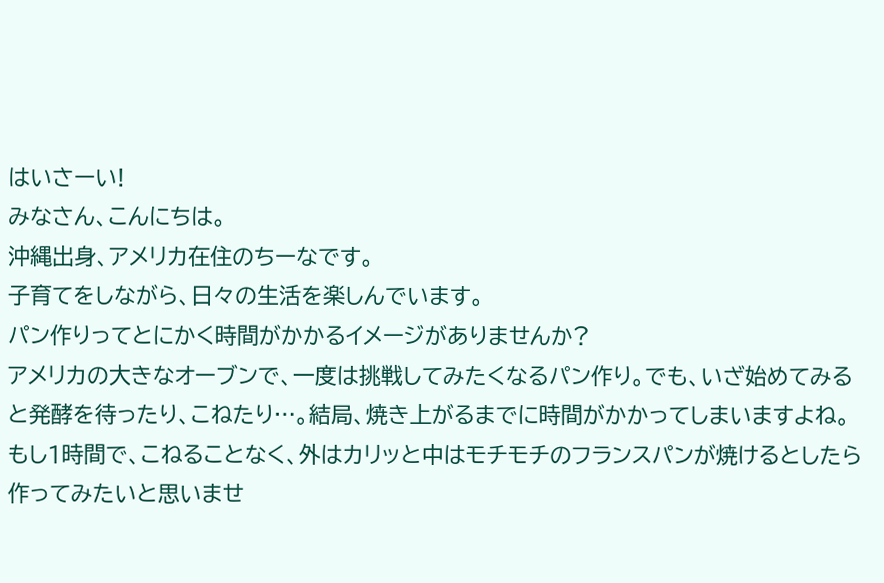はいさーい!
みなさん、こんにちは。
沖縄出身、アメリカ在住のちーなです。
子育てをしながら、日々の生活を楽しんでいます。
パン作りってとにかく時間がかかるイメージがありませんか?
アメリカの大きなオーブンで、一度は挑戦してみたくなるパン作り。でも、いざ始めてみると発酵を待ったり、こねたり…。結局、焼き上がるまでに時間がかかってしまいますよね。
もし1時間で、こねることなく、外はカリッと中はモチモチのフランスパンが焼けるとしたら作ってみたいと思いませ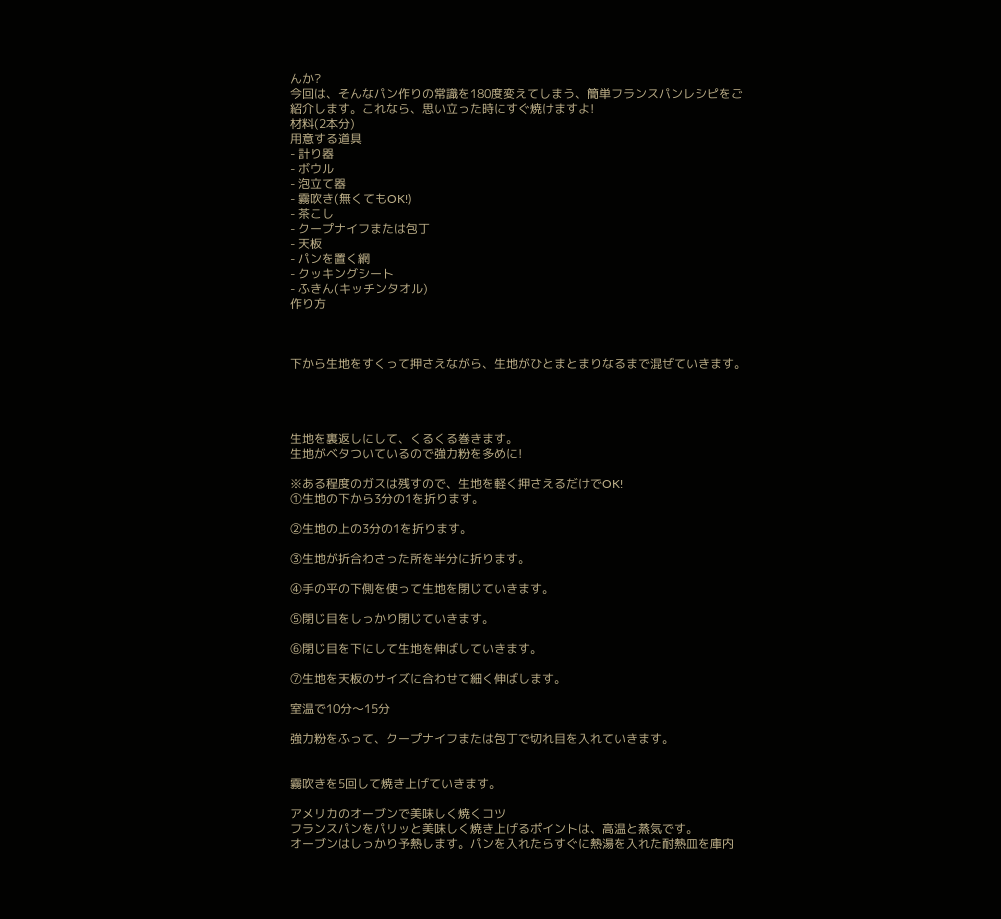んか?
今回は、そんなパン作りの常識を180度変えてしまう、簡単フランスパンレシピをご紹介します。これなら、思い立った時にすぐ焼けますよ!
材料(2本分)
用意する道具
- 計り器
- ボウル
- 泡立て器
- 霧吹き(無くてもOK!)
- 茶こし
- クープナイフまたは包丁
- 天板
- パンを置く網
- クッキングシート
- ふきん(キッチンタオル)
作り方



下から生地をすくって押さえながら、生地がひとまとまりなるまで混ぜていきます。




生地を裏返しにして、くるくる巻きます。
生地がベタついているので強力粉を多めに!

※ある程度のガスは残すので、生地を軽く押さえるだけでOK!
①生地の下から3分の1を折ります。

②生地の上の3分の1を折ります。

③生地が折合わさった所を半分に折ります。

④手の平の下側を使って生地を閉じていきます。

⑤閉じ目をしっかり閉じていきます。

⑥閉じ目を下にして生地を伸ばしていきます。

⑦生地を天板のサイズに合わせて細く伸ばします。

室温で10分〜15分

強力粉をふって、クープナイフまたは包丁で切れ目を入れていきます。


霧吹きを5回して焼き上げていきます。

アメリカのオーブンで美味しく焼くコツ
フランスパンをパリッと美味しく焼き上げるポイントは、高温と蒸気です。
オーブンはしっかり予熱します。パンを入れたらすぐに熱湯を入れた耐熱皿を庫内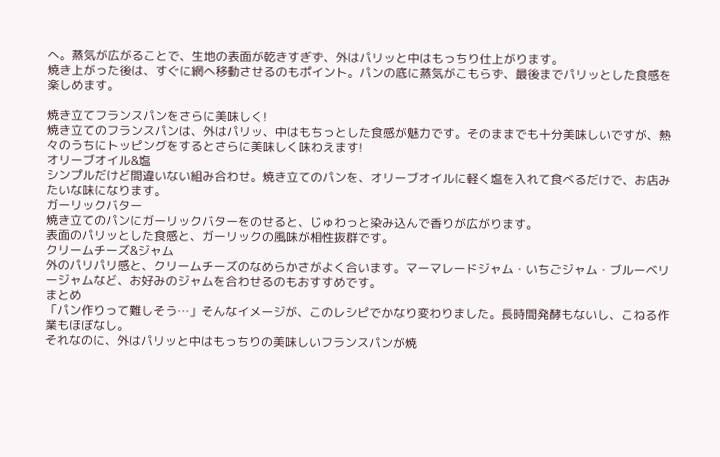へ。蒸気が広がることで、生地の表面が乾きすぎず、外はパリッと中はもっちり仕上がります。
焼き上がった後は、すぐに網へ移動させるのもポイント。パンの底に蒸気がこもらず、最後までパリッとした食感を楽しめます。

焼き立てフランスパンをさらに美味しく!
焼き立てのフランスパンは、外はパリッ、中はもちっとした食感が魅力です。そのままでも十分美味しいですが、熱々のうちにトッピングをするとさらに美味しく味わえます!
オリーブオイル&塩
シンプルだけど間違いない組み合わせ。焼き立てのパンを、オリーブオイルに軽く塩を入れて食べるだけで、お店みたいな味になります。
ガーリックバター
焼き立てのパンにガーリックバターをのせると、じゅわっと染み込んで香りが広がります。
表面のパリッとした食感と、ガーリックの風味が相性抜群です。
クリームチーズ&ジャム
外のパリパリ感と、クリームチーズのなめらかさがよく合います。マーマレードジャム・いちごジャム・ブルーベリージャムなど、お好みのジャムを合わせるのもおすすめです。
まとめ
「パン作りって難しそう…」そんなイメージが、このレシピでかなり変わりました。長時間発酵もないし、こねる作業もほぼなし。
それなのに、外はパリッと中はもっちりの美味しいフランスパンが焼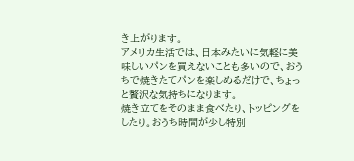き上がります。
アメリカ生活では、日本みたいに気軽に美味しいパンを買えないことも多いので、おうちで焼きたてパンを楽しめるだけで、ちょっと贅沢な気持ちになります。
焼き立てをそのまま食べたり、トッピングをしたり。おうち時間が少し特別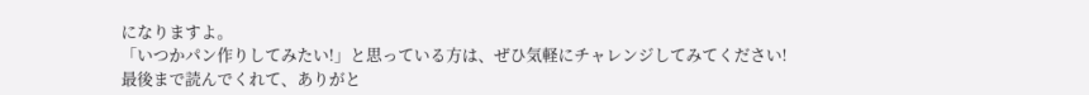になりますよ。
「いつかパン作りしてみたい!」と思っている方は、ぜひ気軽にチャレンジしてみてください!
最後まで読んでくれて、ありがと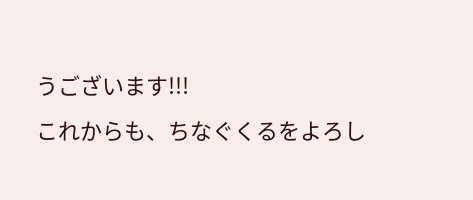うございます!!!
これからも、ちなぐくるをよろし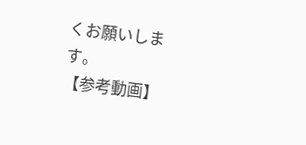くお願いします。
【参考動画】